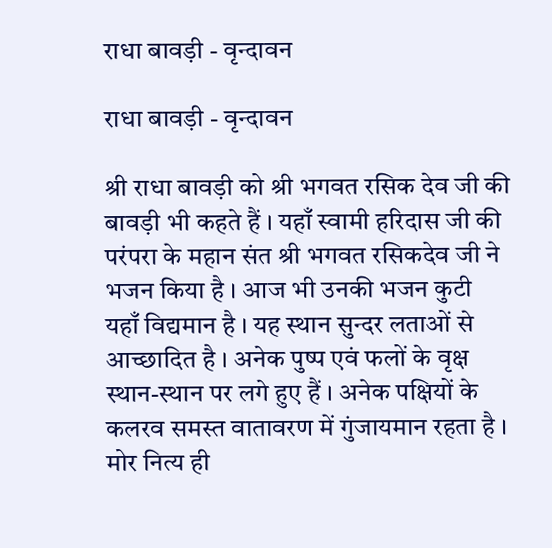राधा बावड़ी - वृन्दावन

राधा बावड़ी - वृन्दावन

श्री राधा बावड़ी को श्री भगवत रसिक देव जी की बावड़ी भी कहते हैं । यहाँ स्वामी हरिदास जी की परंपरा के महान संत श्री भगवत रसिकदेव जी ने भजन किया है । आज भी उनकी भजन कुटी यहाँ विद्यमान है । यह स्थान सुन्दर लताओं से आच्छादित है । अनेक पुष्प एवं फलों के वृक्ष स्थान-स्थान पर लगे हुए हैं । अनेक पक्षियों के कलरव समस्त वातावरण में गुंजायमान रहता है । मोर नित्य ही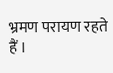भ्रमण परायण रहते हैं ।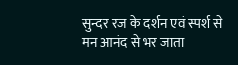सुन्दर रज के दर्शन एवं स्पर्श से मन आनंद से भर जाता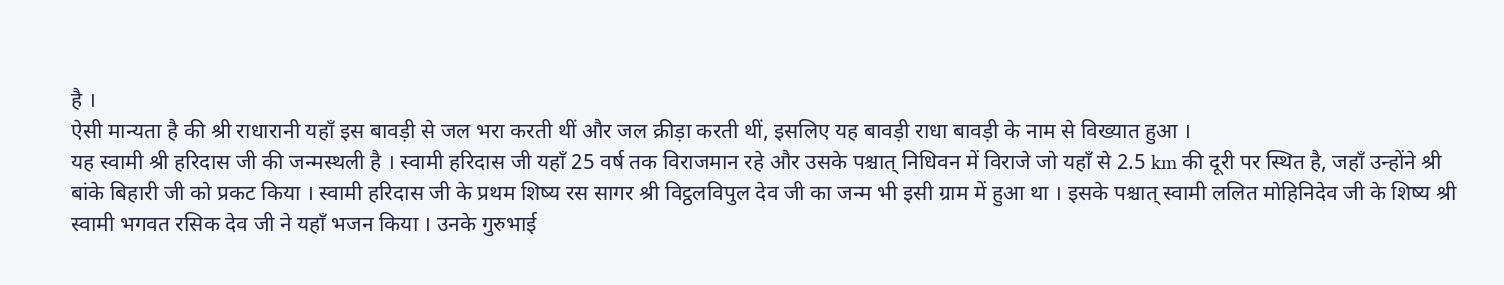है ।
ऐसी मान्यता है की श्री राधारानी यहाँ इस बावड़ी से जल भरा करती थीं और जल क्रीड़ा करती थीं, इसलिए यह बावड़ी राधा बावड़ी के नाम से विख्यात हुआ ।
यह स्वामी श्री हरिदास जी की जन्मस्थली है । स्वामी हरिदास जी यहाँ 25 वर्ष तक विराजमान रहे और उसके पश्चात् निधिवन में विराजे जो यहाँ से 2.5 km की दूरी पर स्थित है, जहाँ उन्होंने श्री बांके बिहारी जी को प्रकट किया । स्वामी हरिदास जी के प्रथम शिष्य रस सागर श्री विट्ठलविपुल देव जी का जन्म भी इसी ग्राम में हुआ था । इसके पश्चात् स्वामी ललित मोहिनिदेव जी के शिष्य श्री स्वामी भगवत रसिक देव जी ने यहाँ भजन किया । उनके गुरुभाई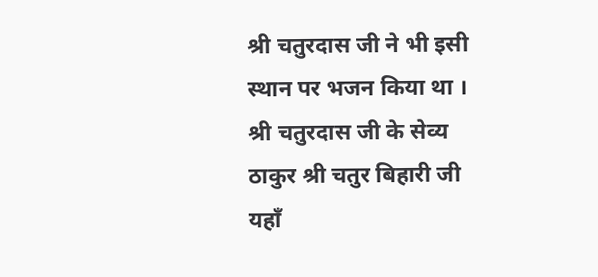श्री चतुरदास जी ने भी इसी स्थान पर भजन किया था । श्री चतुरदास जी के सेव्य ठाकुर श्री चतुर बिहारी जी यहाँ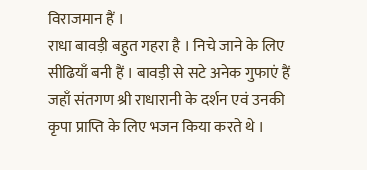विराजमान हैं ।
राधा बावड़ी बहुत गहरा है । निचे जाने के लिए सीढियाँ बनी हैं । बावड़ी से सटे अनेक गुफाएं हैं जहाँ संतगण श्री राधारानी के दर्शन एवं उनकी कृपा प्राप्ति के लिए भजन किया करते थे ।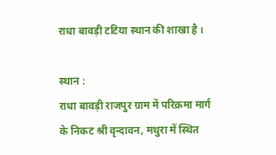राधा बावड़ी टटिया स्थान की शाखा है ।

स्थान :
राधा बावड़ी राजपुर ग्राम में परिक्रमा मार्ग के निकट श्री वृन्दावन, मथुरा में स्थित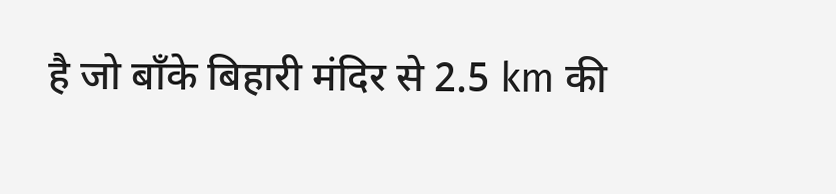है जो बाँके बिहारी मंदिर से 2.5 km की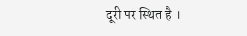दूरी पर स्थित है ।